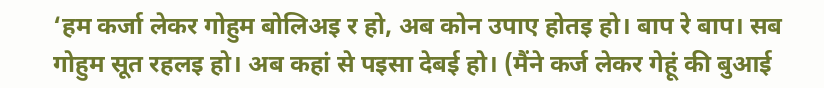‘हम कर्जा लेकर गोहुम बोलिअइ र हो, अब कोन उपाए होतइ हो। बाप रे बाप। सब गोहुम सूत रहलइ हो। अब कहां से पइसा देबई हो। (मैंने कर्ज लेकर गेहूं की बुआई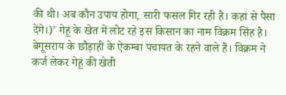की थी। अब कौन उपाय होगा, सारी फसल गिर रही है। कहां से पैसा देंगे।)’ गेहूं के खेत में लोट रहे इस किसान का नाम विक्रम सिंह है। बेगूसराय के छौड़ाही के ऐकम्बा पंचायत के रहने वाले हैं। विक्रम ने कर्ज लेकर गेहूं की खेती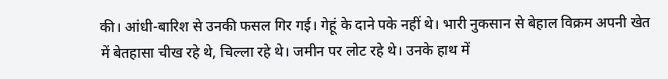की। आंधी-बारिश से उनकी फसल गिर गई। गेहूं के दाने पके नहीं थे। भारी नुकसान से बेहाल विक्रम अपनी खेत में बेतहासा चीख रहे थे, चिल्ला रहे थे। जमीन पर लोट रहे थे। उनके हाथ में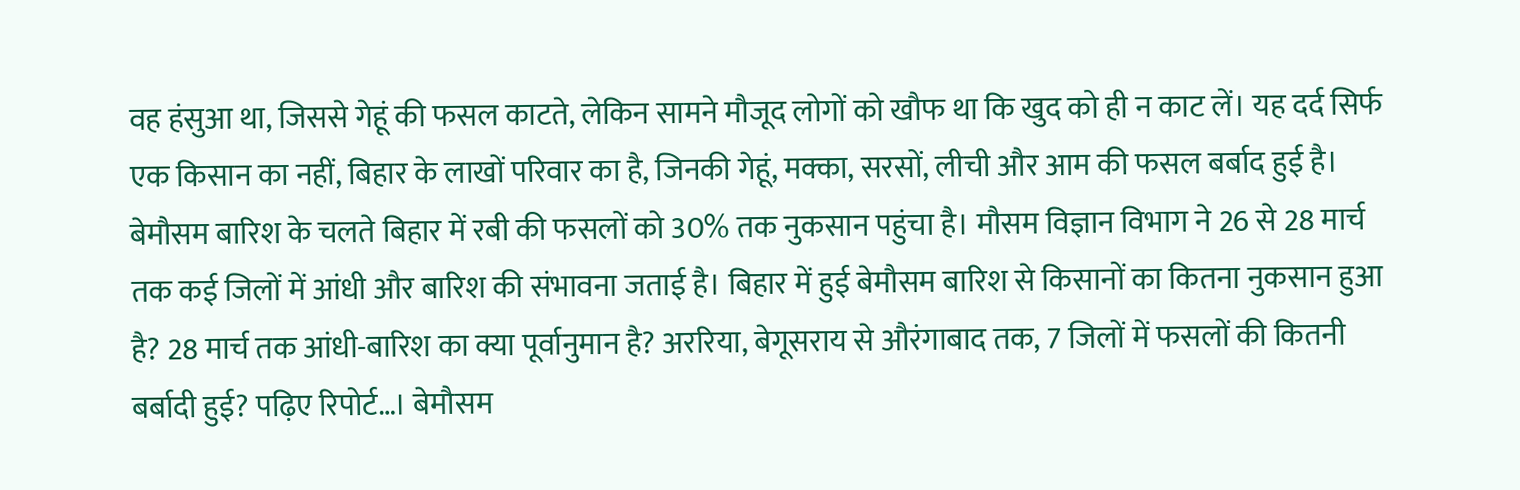वह हंसुआ था, जिससे गेहूं की फसल काटते, लेकिन सामने मौजूद लोगों को खौफ था कि खुद को ही न काट लें। यह दर्द सिर्फ एक किसान का नहीं, बिहार के लाखों परिवार का है, जिनकी गेहूं, मक्का, सरसों, लीची और आम की फसल बर्बाद हुई है। बेमौसम बारिश के चलते बिहार में रबी की फसलों को 30% तक नुकसान पहुंचा है। मौसम विज्ञान विभाग ने 26 से 28 मार्च तक कई जिलों में आंधी और बारिश की संभावना जताई है। बिहार में हुई बेमौसम बारिश से किसानों का कितना नुकसान हुआ है? 28 मार्च तक आंधी-बारिश का क्या पूर्वानुमान है? अररिया, बेगूसराय से औरंगाबाद तक, 7 जिलों में फसलों की कितनी बर्बादी हुई? पढ़िए रिपोर्ट…। बेमौसम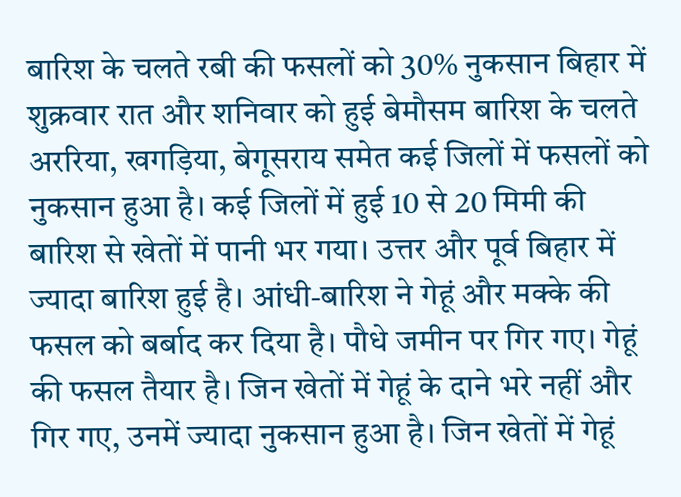बारिश के चलते रबी की फसलों को 30% नुकसान बिहार में शुक्रवार रात और शनिवार को हुई बेमौसम बारिश के चलते अररिया, खगड़िया, बेगूसराय समेत कई जिलों में फसलों को नुकसान हुआ है। कई जिलों में हुई 10 से 20 मिमी की बारिश से खेतों में पानी भर गया। उत्तर और पूर्व बिहार में ज्यादा बारिश हुई है। आंधी-बारिश ने गेहूं और मक्के की फसल को बर्बाद कर दिया है। पौधे जमीन पर गिर गए। गेहूं की फसल तैयार है। जिन खेतों में गेहूं के दाने भरे नहीं और गिर गए, उनमें ज्यादा नुकसान हुआ है। जिन खेतों में गेहूं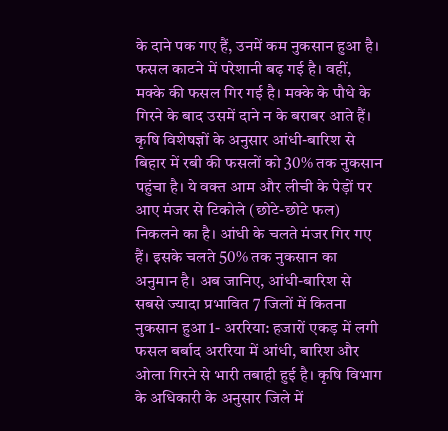के दाने पक गए हैं, उनमें कम नुकसान हुआ है। फसल काटने में परेशानी बढ़ गई है। वहीं, मक्के की फसल गिर गई है। मक्के के पौधे के गिरने के बाद उसमें दाने न के बराबर आते हैं। कृषि विशेषज्ञों के अनुसार आंधी-बारिश से बिहार में रबी की फसलों को 30% तक नुकसान पहुंचा है। ये वक्त आम और लीची के पेड़ों पर आए मंजर से टिकोले (छोटे-छोटे फल) निकलने का है। आंधी के चलते मंजर गिर गए हैं। इसके चलते 50% तक नुकसान का अनुमान है। अब जानिए, आंधी-बारिश से सबसे ज्यादा प्रभावित 7 जिलों में कितना नुकसान हुआ 1- अररिया: हजारों एकड़ में लगी फसल बर्बाद अररिया में आंधी, बारिश और ओला गिरने से भारी तबाही हुई है। कृषि विभाग के अधिकारी के अनुसार जिले में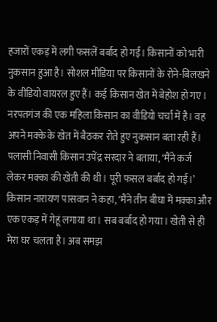हजारों एकड़ में लगी फसलें बर्बाद हो गईं। किसानों को भारी नुकसान हुआ है। सोशल मीडिया पर किसानों के रोने-बिलखने के वीडियो वायरल हुए हैं। कई किसान खेत में बेहोश हो गए। नरपतगंज की एक महिला किसान का वीडियो चर्चा में है। वह अपने मक्के के खेत में बैठकर रोते हुए नुकसान बता रही हैं। पलासी निवासी किसान उपेंद्र सरदार ने बताया, ‘मैंने कर्ज लेकर मक्का की खेती की थी। पूरी फसल बर्बाद हो गई।’ किसान नारायण पासवान ने कहा, ‘मैंने तीन बीघा में मक्का और एक एकड़ में गेहूं लगाया था। सब बर्बाद हो गया। खेती से ही मेरा घर चलता है। अब समझ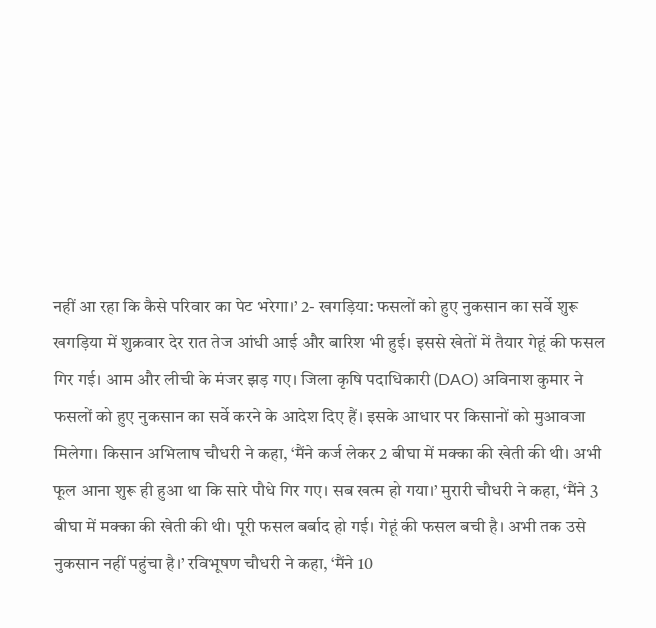नहीं आ रहा कि कैसे परिवार का पेट भरेगा।’ 2- खगड़िया: फसलों को हुए नुकसान का सर्वे शुरू खगड़िया में शुक्रवार देर रात तेज आंधी आई और बारिश भी हुई। इससे खेतों में तैयार गेहूं की फसल गिर गई। आम और लीची के मंजर झड़ गए। जिला कृषि पदाधिकारी (DAO) अविनाश कुमार ने फसलों को हुए नुकसान का सर्वे करने के आदेश दिए हैं। इसके आधार पर किसानों को मुआवजा मिलेगा। किसान अभिलाष चौधरी ने कहा, ‘मैंने कर्ज लेकर 2 बीघा में मक्का की खेती की थी। अभी फूल आना शुरू ही हुआ था कि सारे पौधे गिर गए। सब खत्म हो गया।’ मुरारी चौधरी ने कहा, ‘मैंने 3 बीघा में मक्का की खेती की थी। पूरी फसल बर्बाद हो गई। गेहूं की फसल बची है। अभी तक उसे नुकसान नहीं पहुंचा है।’ रविभूषण चौधरी ने कहा, ‘मैंने 10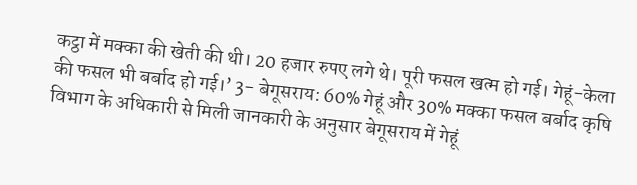कट्ठा में मक्का की खेती की थी। 20 हजार रुपए लगे थे। पूरी फसल खत्म हो गई। गेहूं-केला की फसल भी बर्बाद हो गई।’ 3- बेगूसराय: 60% गेहूं और 30% मक्का फसल बर्बाद कृषि विभाग के अधिकारी से मिली जानकारी के अनुसार बेगूसराय में गेहूं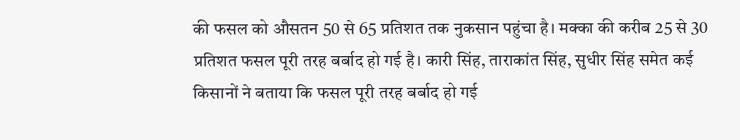की फसल को औसतन 50 से 65 प्रतिशत तक नुकसान पहुंचा है। मक्का की करीब 25 से 30 प्रतिशत फसल पूरी तरह बर्बाद हो गई है। कारी सिंह, ताराकांत सिंह, सुधीर सिंह समेत कई किसानों ने बताया कि फसल पूरी तरह बर्बाद हो गई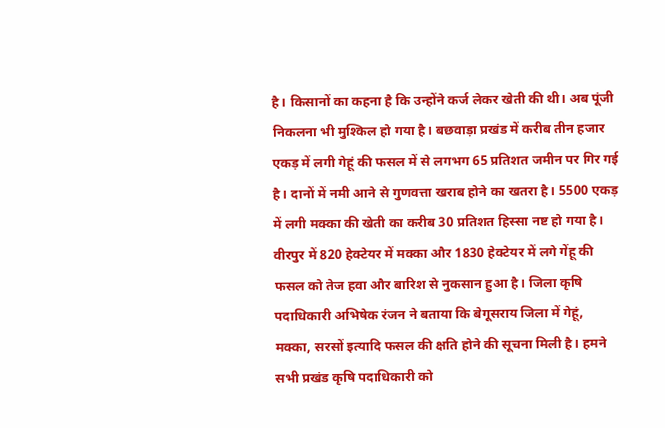है। किसानों का कहना है कि उन्होंने कर्ज लेकर खेती की थी। अब पूंजी निकलना भी मुश्किल हो गया है। बछवाड़ा प्रखंड में करीब तीन हजार एकड़ में लगी गेहूं की फसल में से लगभग 65 प्रतिशत जमीन पर गिर गई है। दानों में नमी आने से गुणवत्ता खराब होने का खतरा है। 5500 एकड़ में लगी मक्का की खेती का करीब 30 प्रतिशत हिस्सा नष्ट हो गया है। वीरपुर में 820 हेक्टेयर में मक्का और 1830 हेक्टेयर में लगे गेंहू की फसल को तेज हवा और बारिश से नुकसान हुआ है। जिला कृषि पदाधिकारी अभिषेक रंजन ने बताया कि बेगूसराय जिला में गेहूं, मक्का, सरसों इत्यादि फसल की क्षति होने की सूचना मिली है। हमने सभी प्रखंड कृषि पदाधिकारी को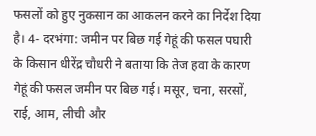फसलों को हुए नुकसान का आकलन करने का निर्देश दिया है। 4- दरभंगा: जमीन पर बिछ गई गेहूं की फसल पघारी के किसान धीरेंद्र चौधरी ने बताया कि तेज हवा के कारण गेहूं की फसल जमीन पर बिछ गई। मसूर, चना, सरसों, राई, आम, लीची और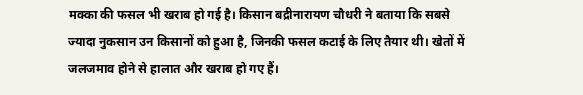मक्का की फसल भी खराब हो गई है। किसान बद्रीनारायण चौधरी ने बताया कि सबसे ज्यादा नुकसान उन किसानों को हुआ है, जिनकी फसल कटाई के लिए तैयार थी। खेतों में जलजमाव होने से हालात और खराब हो गए हैं।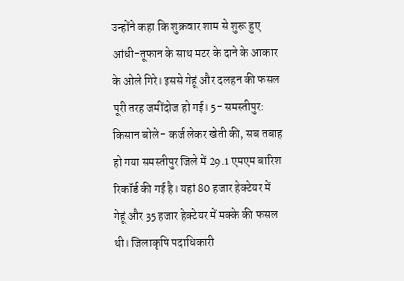उन्होंने कहा कि शुक्रवार शाम से शुरू हुए आंधी-तूफान के साथ मटर के दाने के आकार के ओले गिरे। इससे गेहूं और दलहन की फसल पूरी तरह जमींदोज हो गई। 5- समस्तीपुर: किसान बोले- कर्ज लेकर खेती की, सब तबाह हो गया समस्तीपुर जिले में 29.1 एमएम बारिश रिकॉर्ड की गई है। यहां 80 हजार हेक्टेयर में गेहूं और 35 हजार हेक्टेयर में मक्के की फसल थी। जिलाकृषि पदाधिकारी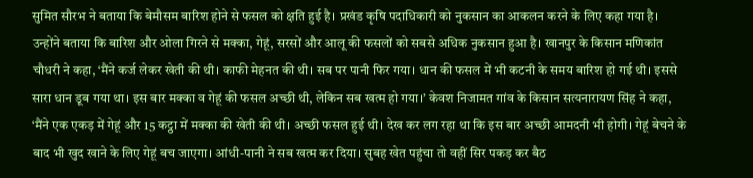सुमित सौरभ ने बताया कि बेमौसम बारिश होने से फसल को क्षति हुई है। प्रखंड कृषि पदाधिकारी को नुकसान का आकलन करने के लिए कहा गया है। उन्होंने बताया कि बारिश और ओला गिरने से मक्का, गेहूं, सरसों और आलू की फसलों को सबसे अधिक नुकसान हुआ है। खानपुर के किसान मणिकांत चौधरी ने कहा, ‘मैंने कर्ज लेकर खेती की थी। काफी मेहनत की थी। सब पर पानी फिर गया। धान की फसल में भी कटनी के समय बारिश हो गई थी। इससे सारा धान डूब गया था। इस बार मक्का व गेहूं की फसल अच्छी थी, लेकिन सब खत्म हो गया।’ केवश निजामत गांव के किसान सत्यनारायण सिंह ने कहा, ‘मैंने एक एकड़ में गेहूं और 15 कट्ठा में मक्का की खेती की थी। अच्छी फसल हुई थी। देख कर लग रहा था कि इस बार अच्छी आमदनी भी होगी। गेहूं बेचने के बाद भी खुद खाने के लिए गेहूं बच जाएगा। आंधी-पानी ने सब खत्म कर दिया। सुबह खेत पहुंचा तो वहीं सिर पकड़ कर बैठ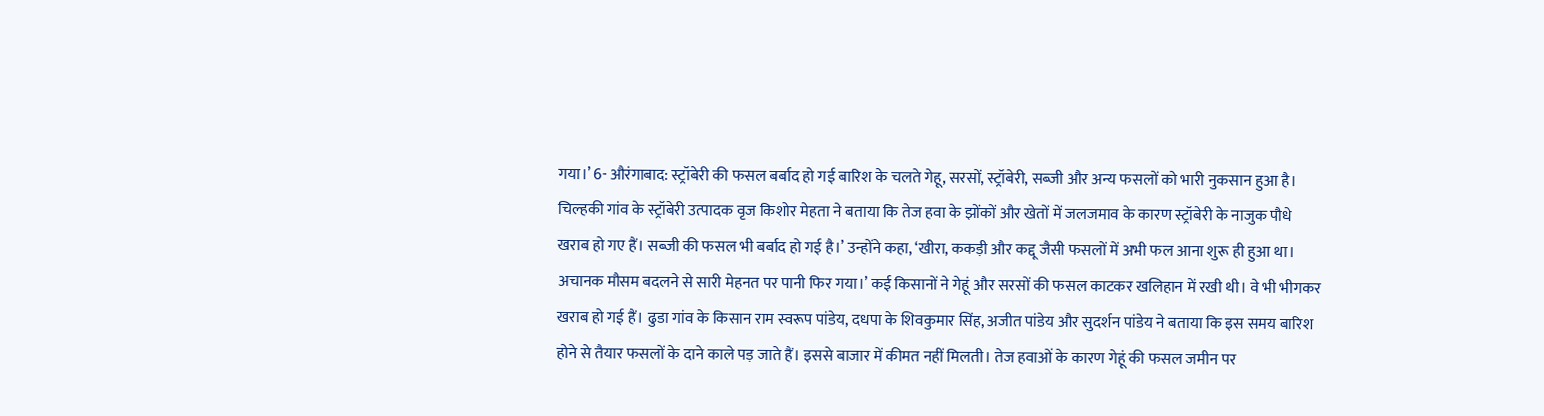गया।’ 6- औरंगाबाद: स्ट्रॉबेरी की फसल बर्बाद हो गई बारिश के चलते गेहू, सरसों, स्ट्रॉबेरी, सब्जी और अन्य फसलों को भारी नुकसान हुआ है। चिल्हकी गांव के स्ट्रॉबेरी उत्पादक वृज किशोर मेहता ने बताया कि तेज हवा के झोंकों और खेतों में जलजमाव के कारण स्ट्रॉबेरी के नाजुक पौधे खराब हो गए हैं। सब्जी की फसल भी बर्बाद हो गई है।’ उन्होंने कहा, ‘खीरा, ककड़ी और कद्दू जैसी फसलों में अभी फल आना शुरू ही हुआ था। अचानक मौसम बदलने से सारी मेहनत पर पानी फिर गया।’ कई किसानों ने गेहूं और सरसों की फसल काटकर खलिहान में रखी थी। वे भी भीगकर खराब हो गई हैं। ढुडा गांव के किसान राम स्वरूप पांडेय, दधपा के शिवकुमार सिंह, अजीत पांडेय और सुदर्शन पांडेय ने बताया कि इस समय बारिश होने से तैयार फसलों के दाने काले पड़ जाते हैं। इससे बाजार में कीमत नहीं मिलती। तेज हवाओं के कारण गेहूं की फसल जमीन पर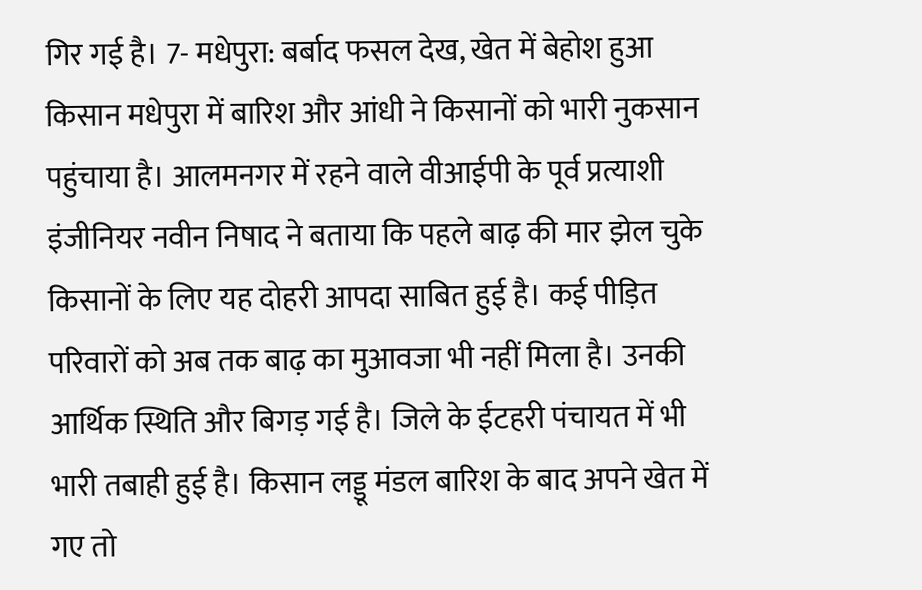गिर गई है। 7- मधेपुरा: बर्बाद फसल देख, खेत में बेहोश हुआ किसान मधेपुरा में बारिश और आंधी ने किसानों को भारी नुकसान पहुंचाया है। आलमनगर में रहने वाले वीआईपी के पूर्व प्रत्याशी इंजीनियर नवीन निषाद ने बताया कि पहले बाढ़ की मार झेल चुके किसानों के लिए यह दोहरी आपदा साबित हुई है। कई पीड़ित परिवारों को अब तक बाढ़ का मुआवजा भी नहीं मिला है। उनकी आर्थिक स्थिति और बिगड़ गई है। जिले के ईटहरी पंचायत में भी भारी तबाही हुई है। किसान लड्डू मंडल बारिश के बाद अपने खेत में गए तो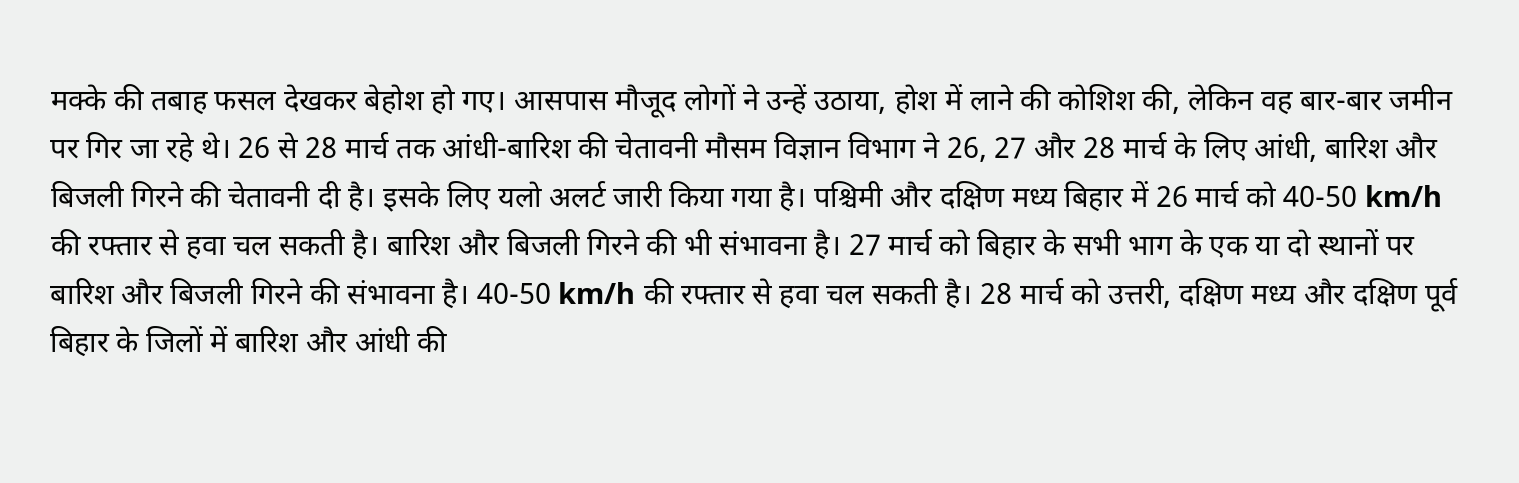मक्के की तबाह फसल देखकर बेहोश हो गए। आसपास मौजूद लोगों ने उन्हें उठाया, होश में लाने की कोशिश की, लेकिन वह बार-बार जमीन पर गिर जा रहे थे। 26 से 28 मार्च तक आंधी-बारिश की चेतावनी मौसम विज्ञान विभाग ने 26, 27 और 28 मार्च के लिए आंधी, बारिश और बिजली गिरने की चेतावनी दी है। इसके लिए यलो अलर्ट जारी किया गया है। पश्चिमी और दक्षिण मध्य बिहार में 26 मार्च को 40-50 km/h की रफ्तार से हवा चल सकती है। बारिश और बिजली गिरने की भी संभावना है। 27 मार्च को बिहार के सभी भाग के एक या दो स्थानों पर बारिश और बिजली गिरने की संभावना है। 40-50 km/h की रफ्तार से हवा चल सकती है। 28 मार्च को उत्तरी, दक्षिण मध्य और दक्षिण पूर्व बिहार के जिलों में बारिश और आंधी की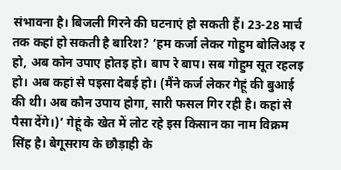संभावना है। बिजली गिरने की घटनाएं हो सकती हैं। 23-28 मार्च तक कहां हो सकती है बारिश? ‘हम कर्जा लेकर गोहुम बोलिअइ र हो, अब कोन उपाए होतइ हो। बाप रे बाप। सब गोहुम सूत रहलइ हो। अब कहां से पइसा देबई हो। (मैंने कर्ज लेकर गेहूं की बुआई की थी। अब कौन उपाय होगा, सारी फसल गिर रही है। कहां से पैसा देंगे।)’ गेहूं के खेत में लोट रहे इस किसान का नाम विक्रम सिंह है। बेगूसराय के छौड़ाही के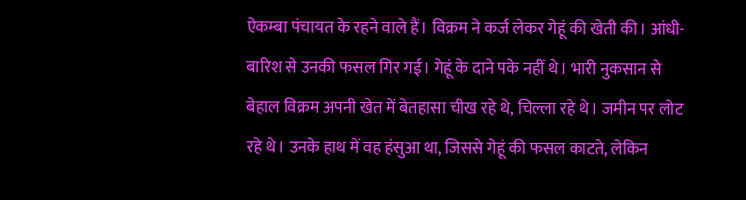ऐकम्बा पंचायत के रहने वाले हैं। विक्रम ने कर्ज लेकर गेहूं की खेती की। आंधी-बारिश से उनकी फसल गिर गई। गेहूं के दाने पके नहीं थे। भारी नुकसान से बेहाल विक्रम अपनी खेत में बेतहासा चीख रहे थे, चिल्ला रहे थे। जमीन पर लोट रहे थे। उनके हाथ में वह हंसुआ था, जिससे गेहूं की फसल काटते, लेकिन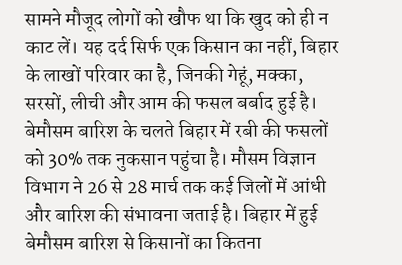सामने मौजूद लोगों को खौफ था कि खुद को ही न काट लें। यह दर्द सिर्फ एक किसान का नहीं, बिहार के लाखों परिवार का है, जिनकी गेहूं, मक्का, सरसों, लीची और आम की फसल बर्बाद हुई है। बेमौसम बारिश के चलते बिहार में रबी की फसलों को 30% तक नुकसान पहुंचा है। मौसम विज्ञान विभाग ने 26 से 28 मार्च तक कई जिलों में आंधी और बारिश की संभावना जताई है। बिहार में हुई बेमौसम बारिश से किसानों का कितना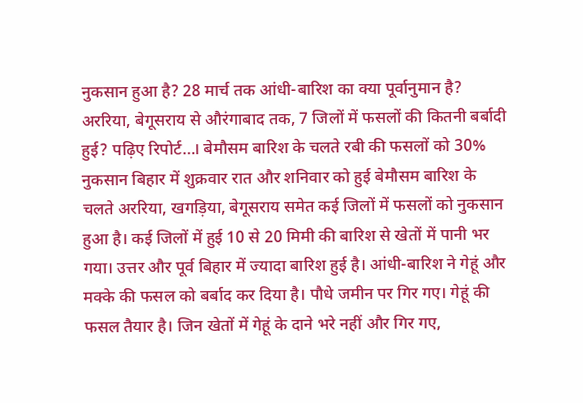नुकसान हुआ है? 28 मार्च तक आंधी-बारिश का क्या पूर्वानुमान है? अररिया, बेगूसराय से औरंगाबाद तक, 7 जिलों में फसलों की कितनी बर्बादी हुई? पढ़िए रिपोर्ट…। बेमौसम बारिश के चलते रबी की फसलों को 30% नुकसान बिहार में शुक्रवार रात और शनिवार को हुई बेमौसम बारिश के चलते अररिया, खगड़िया, बेगूसराय समेत कई जिलों में फसलों को नुकसान हुआ है। कई जिलों में हुई 10 से 20 मिमी की बारिश से खेतों में पानी भर गया। उत्तर और पूर्व बिहार में ज्यादा बारिश हुई है। आंधी-बारिश ने गेहूं और मक्के की फसल को बर्बाद कर दिया है। पौधे जमीन पर गिर गए। गेहूं की फसल तैयार है। जिन खेतों में गेहूं के दाने भरे नहीं और गिर गए,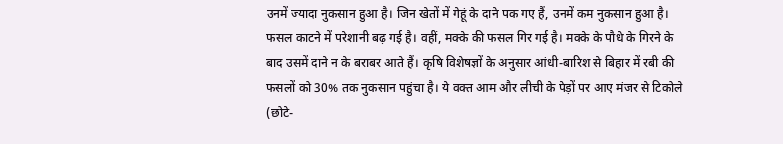उनमें ज्यादा नुकसान हुआ है। जिन खेतों में गेहूं के दाने पक गए हैं, उनमें कम नुकसान हुआ है। फसल काटने में परेशानी बढ़ गई है। वहीं, मक्के की फसल गिर गई है। मक्के के पौधे के गिरने के बाद उसमें दाने न के बराबर आते हैं। कृषि विशेषज्ञों के अनुसार आंधी-बारिश से बिहार में रबी की फसलों को 30% तक नुकसान पहुंचा है। ये वक्त आम और लीची के पेड़ों पर आए मंजर से टिकोले (छोटे-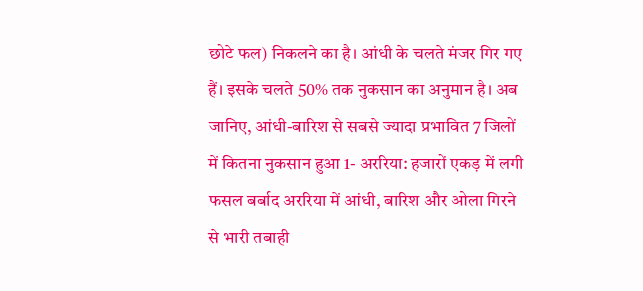छोटे फल) निकलने का है। आंधी के चलते मंजर गिर गए हैं। इसके चलते 50% तक नुकसान का अनुमान है। अब जानिए, आंधी-बारिश से सबसे ज्यादा प्रभावित 7 जिलों में कितना नुकसान हुआ 1- अररिया: हजारों एकड़ में लगी फसल बर्बाद अररिया में आंधी, बारिश और ओला गिरने से भारी तबाही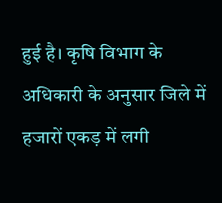हुई है। कृषि विभाग के अधिकारी के अनुसार जिले में हजारों एकड़ में लगी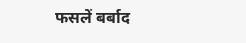फसलें बर्बाद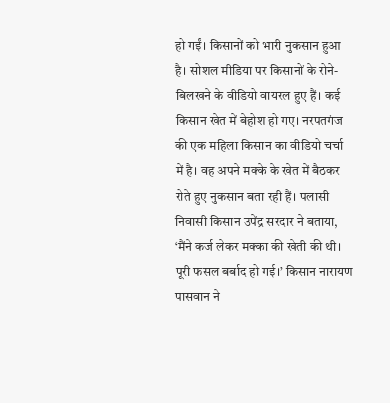हो गईं। किसानों को भारी नुकसान हुआ है। सोशल मीडिया पर किसानों के रोने-बिलखने के वीडियो वायरल हुए हैं। कई किसान खेत में बेहोश हो गए। नरपतगंज की एक महिला किसान का वीडियो चर्चा में है। वह अपने मक्के के खेत में बैठकर रोते हुए नुकसान बता रही हैं। पलासी निवासी किसान उपेंद्र सरदार ने बताया, ‘मैंने कर्ज लेकर मक्का की खेती की थी। पूरी फसल बर्बाद हो गई।’ किसान नारायण पासवान ने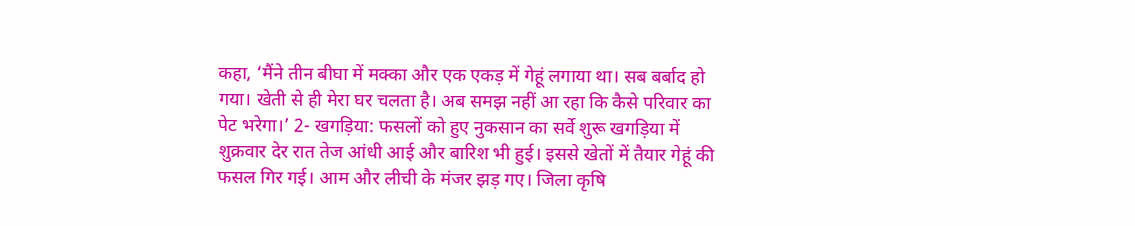कहा, ‘मैंने तीन बीघा में मक्का और एक एकड़ में गेहूं लगाया था। सब बर्बाद हो गया। खेती से ही मेरा घर चलता है। अब समझ नहीं आ रहा कि कैसे परिवार का पेट भरेगा।’ 2- खगड़िया: फसलों को हुए नुकसान का सर्वे शुरू खगड़िया में शुक्रवार देर रात तेज आंधी आई और बारिश भी हुई। इससे खेतों में तैयार गेहूं की फसल गिर गई। आम और लीची के मंजर झड़ गए। जिला कृषि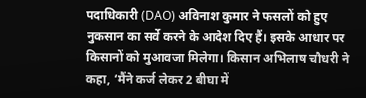पदाधिकारी (DAO) अविनाश कुमार ने फसलों को हुए नुकसान का सर्वे करने के आदेश दिए हैं। इसके आधार पर किसानों को मुआवजा मिलेगा। किसान अभिलाष चौधरी ने कहा, ‘मैंने कर्ज लेकर 2 बीघा में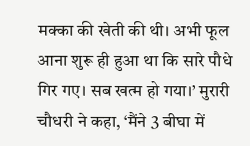मक्का की खेती की थी। अभी फूल आना शुरू ही हुआ था कि सारे पौधे गिर गए। सब खत्म हो गया।’ मुरारी चौधरी ने कहा, ‘मैंने 3 बीघा में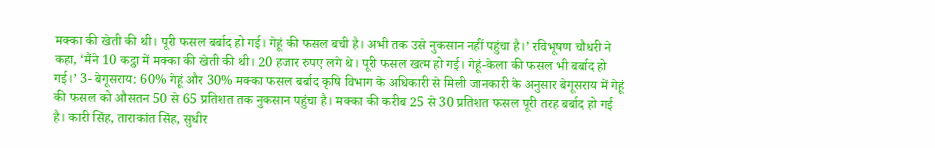मक्का की खेती की थी। पूरी फसल बर्बाद हो गई। गेहूं की फसल बची है। अभी तक उसे नुकसान नहीं पहुंचा है।’ रविभूषण चौधरी ने कहा, ‘मैंने 10 कट्ठा में मक्का की खेती की थी। 20 हजार रुपए लगे थे। पूरी फसल खत्म हो गई। गेहूं-केला की फसल भी बर्बाद हो गई।’ 3- बेगूसराय: 60% गेहूं और 30% मक्का फसल बर्बाद कृषि विभाग के अधिकारी से मिली जानकारी के अनुसार बेगूसराय में गेहूं की फसल को औसतन 50 से 65 प्रतिशत तक नुकसान पहुंचा है। मक्का की करीब 25 से 30 प्रतिशत फसल पूरी तरह बर्बाद हो गई है। कारी सिंह, ताराकांत सिंह, सुधीर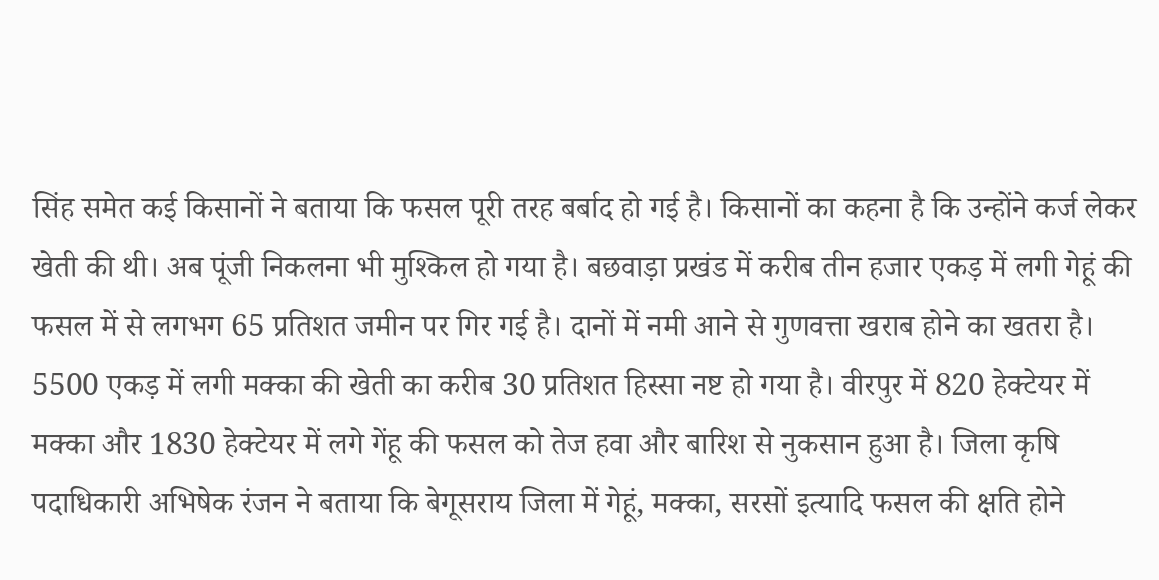सिंह समेत कई किसानों ने बताया कि फसल पूरी तरह बर्बाद हो गई है। किसानों का कहना है कि उन्होंने कर्ज लेकर खेती की थी। अब पूंजी निकलना भी मुश्किल हो गया है। बछवाड़ा प्रखंड में करीब तीन हजार एकड़ में लगी गेहूं की फसल में से लगभग 65 प्रतिशत जमीन पर गिर गई है। दानों में नमी आने से गुणवत्ता खराब होने का खतरा है। 5500 एकड़ में लगी मक्का की खेती का करीब 30 प्रतिशत हिस्सा नष्ट हो गया है। वीरपुर में 820 हेक्टेयर में मक्का और 1830 हेक्टेयर में लगे गेंहू की फसल को तेज हवा और बारिश से नुकसान हुआ है। जिला कृषि पदाधिकारी अभिषेक रंजन ने बताया कि बेगूसराय जिला में गेहूं, मक्का, सरसों इत्यादि फसल की क्षति होने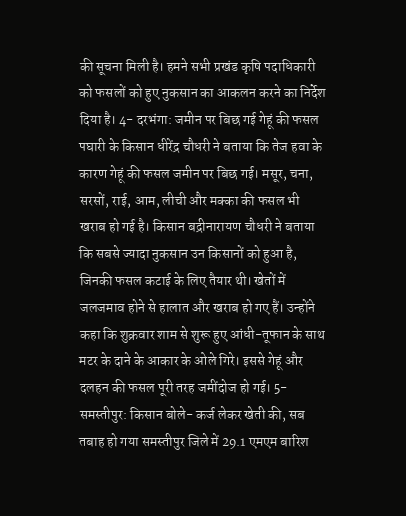की सूचना मिली है। हमने सभी प्रखंड कृषि पदाधिकारी को फसलों को हुए नुकसान का आकलन करने का निर्देश दिया है। 4- दरभंगा: जमीन पर बिछ गई गेहूं की फसल पघारी के किसान धीरेंद्र चौधरी ने बताया कि तेज हवा के कारण गेहूं की फसल जमीन पर बिछ गई। मसूर, चना, सरसों, राई, आम, लीची और मक्का की फसल भी खराब हो गई है। किसान बद्रीनारायण चौधरी ने बताया कि सबसे ज्यादा नुकसान उन किसानों को हुआ है, जिनकी फसल कटाई के लिए तैयार थी। खेतों में जलजमाव होने से हालात और खराब हो गए हैं। उन्होंने कहा कि शुक्रवार शाम से शुरू हुए आंधी-तूफान के साथ मटर के दाने के आकार के ओले गिरे। इससे गेहूं और दलहन की फसल पूरी तरह जमींदोज हो गई। 5- समस्तीपुर: किसान बोले- कर्ज लेकर खेती की, सब तबाह हो गया समस्तीपुर जिले में 29.1 एमएम बारिश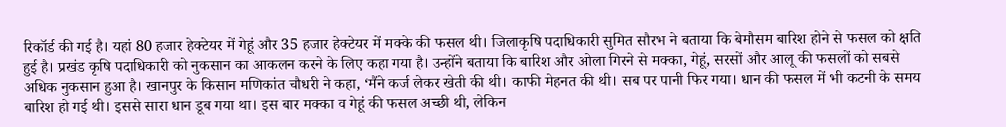रिकॉर्ड की गई है। यहां 80 हजार हेक्टेयर में गेहूं और 35 हजार हेक्टेयर में मक्के की फसल थी। जिलाकृषि पदाधिकारी सुमित सौरभ ने बताया कि बेमौसम बारिश होने से फसल को क्षति हुई है। प्रखंड कृषि पदाधिकारी को नुकसान का आकलन करने के लिए कहा गया है। उन्होंने बताया कि बारिश और ओला गिरने से मक्का, गेहूं, सरसों और आलू की फसलों को सबसे अधिक नुकसान हुआ है। खानपुर के किसान मणिकांत चौधरी ने कहा, ‘मैंने कर्ज लेकर खेती की थी। काफी मेहनत की थी। सब पर पानी फिर गया। धान की फसल में भी कटनी के समय बारिश हो गई थी। इससे सारा धान डूब गया था। इस बार मक्का व गेहूं की फसल अच्छी थी, लेकिन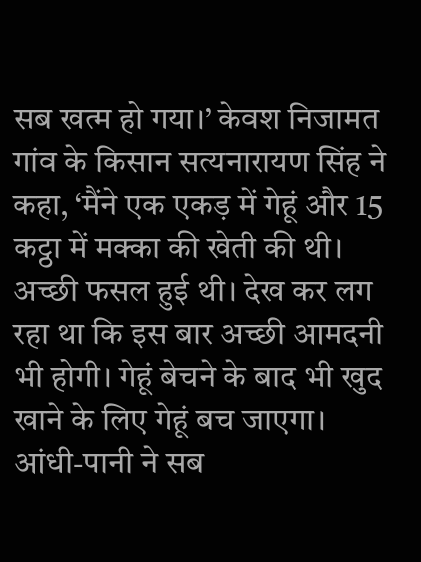सब खत्म हो गया।’ केवश निजामत गांव के किसान सत्यनारायण सिंह ने कहा, ‘मैंने एक एकड़ में गेहूं और 15 कट्ठा में मक्का की खेती की थी। अच्छी फसल हुई थी। देख कर लग रहा था कि इस बार अच्छी आमदनी भी होगी। गेहूं बेचने के बाद भी खुद खाने के लिए गेहूं बच जाएगा। आंधी-पानी ने सब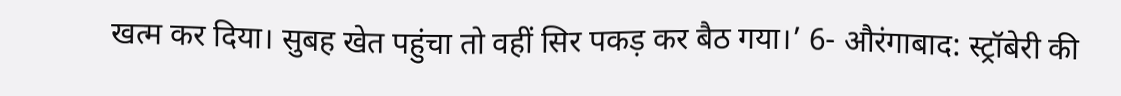खत्म कर दिया। सुबह खेत पहुंचा तो वहीं सिर पकड़ कर बैठ गया।’ 6- औरंगाबाद: स्ट्रॉबेरी की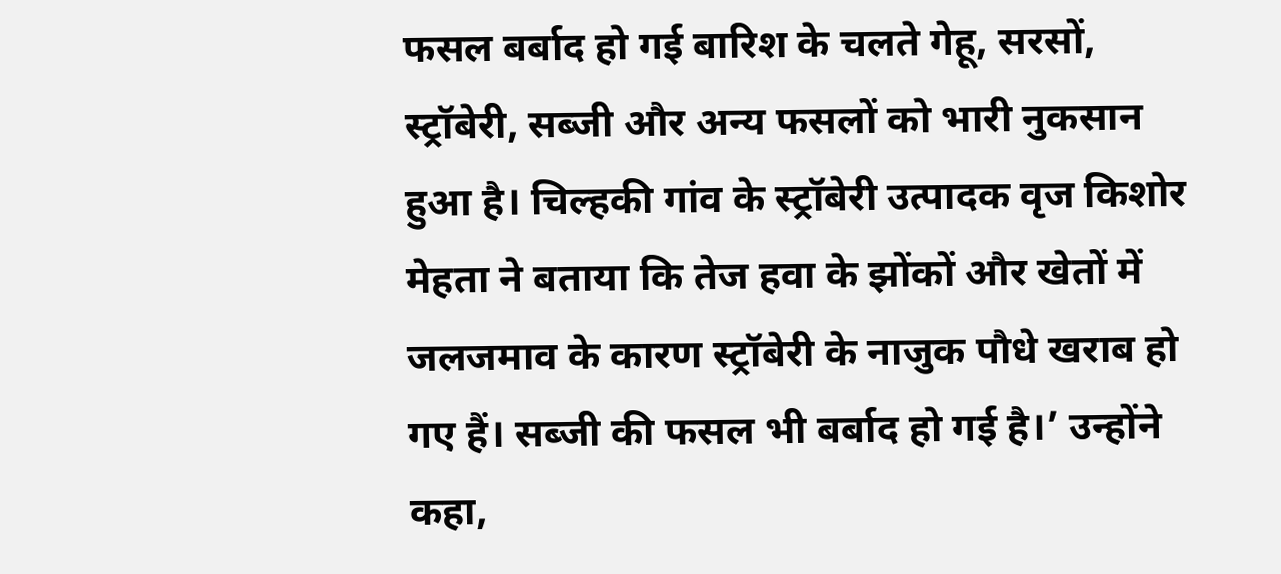फसल बर्बाद हो गई बारिश के चलते गेहू, सरसों, स्ट्रॉबेरी, सब्जी और अन्य फसलों को भारी नुकसान हुआ है। चिल्हकी गांव के स्ट्रॉबेरी उत्पादक वृज किशोर मेहता ने बताया कि तेज हवा के झोंकों और खेतों में जलजमाव के कारण स्ट्रॉबेरी के नाजुक पौधे खराब हो गए हैं। सब्जी की फसल भी बर्बाद हो गई है।’ उन्होंने कहा,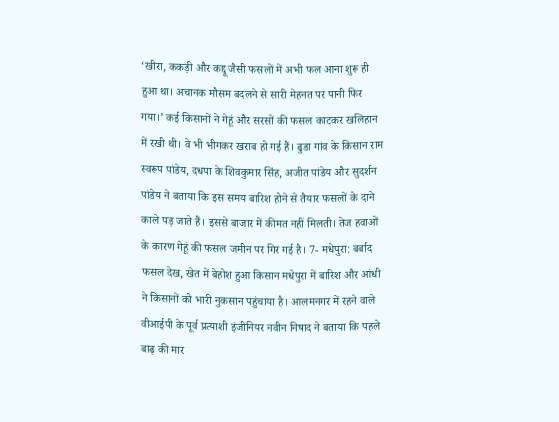‘खीरा, ककड़ी और कद्दू जैसी फसलों में अभी फल आना शुरू ही हुआ था। अचानक मौसम बदलने से सारी मेहनत पर पानी फिर गया।’ कई किसानों ने गेहूं और सरसों की फसल काटकर खलिहान में रखी थी। वे भी भीगकर खराब हो गई हैं। ढुडा गांव के किसान राम स्वरूप पांडेय, दधपा के शिवकुमार सिंह, अजीत पांडेय और सुदर्शन पांडेय ने बताया कि इस समय बारिश होने से तैयार फसलों के दाने काले पड़ जाते हैं। इससे बाजार में कीमत नहीं मिलती। तेज हवाओं के कारण गेहूं की फसल जमीन पर गिर गई है। 7- मधेपुरा: बर्बाद फसल देख, खेत में बेहोश हुआ किसान मधेपुरा में बारिश और आंधी ने किसानों को भारी नुकसान पहुंचाया है। आलमनगर में रहने वाले वीआईपी के पूर्व प्रत्याशी इंजीनियर नवीन निषाद ने बताया कि पहले बाढ़ की मार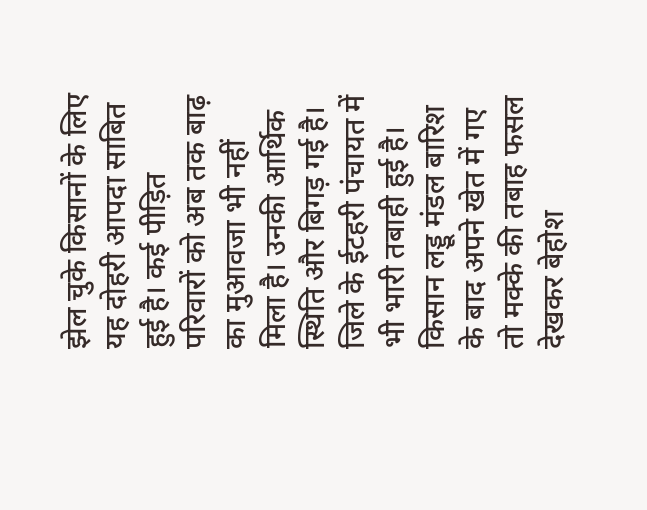झेल चुके किसानों के लिए यह दोहरी आपदा साबित हुई है। कई पीड़ित परिवारों को अब तक बाढ़ का मुआवजा भी नहीं मिला है। उनकी आर्थिक स्थिति और बिगड़ गई है। जिले के ईटहरी पंचायत में भी भारी तबाही हुई है। किसान लड्डू मंडल बारिश के बाद अपने खेत में गए तो मक्के की तबाह फसल देखकर बेहोश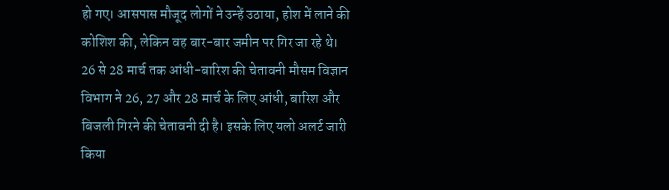हो गए। आसपास मौजूद लोगों ने उन्हें उठाया, होश में लाने की कोशिश की, लेकिन वह बार-बार जमीन पर गिर जा रहे थे। 26 से 28 मार्च तक आंधी-बारिश की चेतावनी मौसम विज्ञान विभाग ने 26, 27 और 28 मार्च के लिए आंधी, बारिश और बिजली गिरने की चेतावनी दी है। इसके लिए यलो अलर्ट जारी किया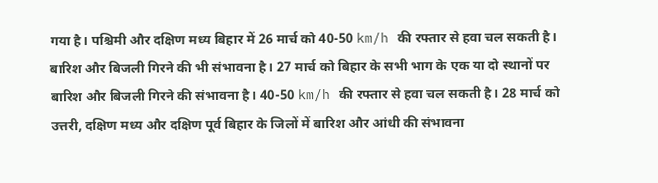गया है। पश्चिमी और दक्षिण मध्य बिहार में 26 मार्च को 40-50 km/h की रफ्तार से हवा चल सकती है। बारिश और बिजली गिरने की भी संभावना है। 27 मार्च को बिहार के सभी भाग के एक या दो स्थानों पर बारिश और बिजली गिरने की संभावना है। 40-50 km/h की रफ्तार से हवा चल सकती है। 28 मार्च को उत्तरी, दक्षिण मध्य और दक्षिण पूर्व बिहार के जिलों में बारिश और आंधी की संभावना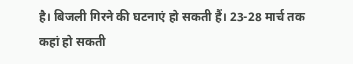है। बिजली गिरने की घटनाएं हो सकती हैं। 23-28 मार्च तक कहां हो सकती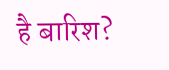है बारिश?